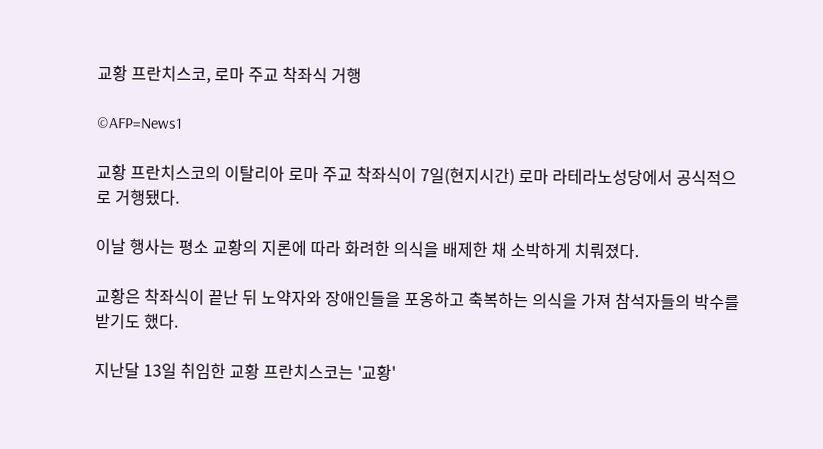교황 프란치스코, 로마 주교 착좌식 거행

©AFP=News1

교황 프란치스코의 이탈리아 로마 주교 착좌식이 7일(현지시간) 로마 라테라노성당에서 공식적으로 거행됐다.

이날 행사는 평소 교황의 지론에 따라 화려한 의식을 배제한 채 소박하게 치뤄졌다.

교황은 착좌식이 끝난 뒤 노약자와 장애인들을 포옹하고 축복하는 의식을 가져 참석자들의 박수를 받기도 했다.

지난달 13일 취임한 교황 프란치스코는 '교황'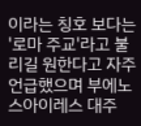이라는 칭호 보다는 '로마 주교'라고 불리길 원한다고 자주 언급했으며 부에노스아이레스 대주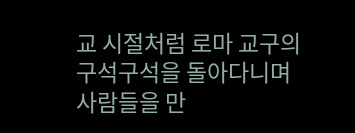교 시절처럼 로마 교구의 구석구석을 돌아다니며 사람들을 만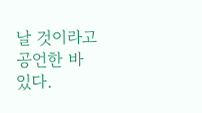날 것이라고 공언한 바 있다.